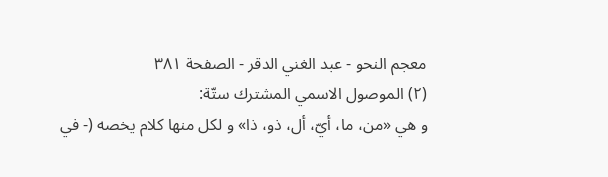معجم النحو - عبد الغني الدقر - الصفحة ٣٨١
(٢) الموصول الاسمي المشترك ستّة:
و هي «من، ما، أيّ، أل، ذو، ذا» و لكل منها كلام يخصه (- في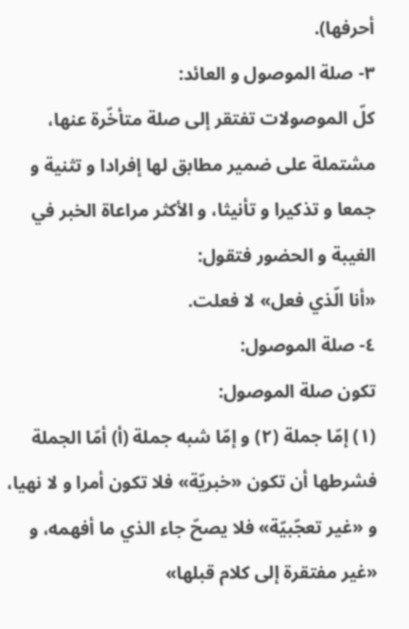أحرفها).
٣- صلة الموصول و العائد:
كلّ الموصولات تفتقر إلى صلة متأخّرة عنها، مشتملة على ضمير مطابق لها إفرادا و تثنية و جمعا و تذكيرا و تأنيثا، و الأكثر مراعاة الخبر في الغيبة و الحضور فتقول:
«أنا الّذي فعل» لا فعلت.
٤- صلة الموصول:
تكون صلة الموصول:
(١) إمّا جملة (٢) و إمّا شبه جملة (أ) أمّا الجملة فشرطها أن تكون «خبريّة» فلا تكون أمرا و لا نهيا، و «غير تعجّبيّة» فلا يصحّ جاء الذي ما أفهمه، و «غير مفتقرة إلى كلام قبلها»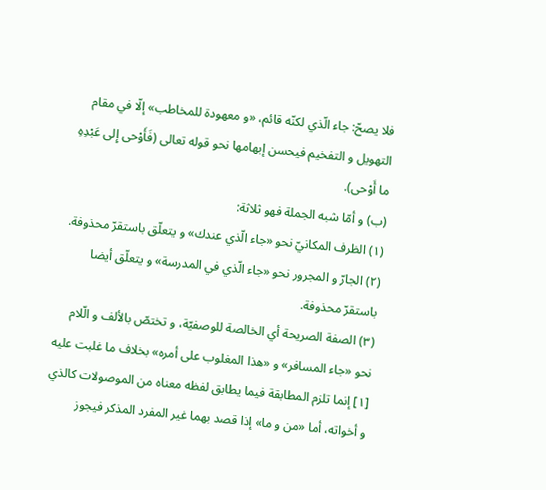فلا يصحّ: جاء الّذي لكنّه قائم، «و معهودة للمخاطب» إلّا في مقام التهويل و التفخيم فيحسن إبهامها نحو قوله تعالى (فَأَوْحى إِلى عَبْدِهِ ما أَوْحى).
(ب) و أمّا شبه الجملة فهو ثلاثة:
(١) الظرف المكانيّ نحو «جاء الّذي عندك» و يتعلّق باستقرّ محذوفة.
(٢) الجارّ و المجرور نحو «جاء الّذي في المدرسة» و يتعلّق أيضا باستقرّ محذوفة.
(٣) الصفة الصريحة أي الخالصة للوصفيّة، و تختصّ بالألف و الّلام نحو «جاء المسافر» و «هذا المغلوب على أمره» بخلاف ما غلبت عليه
[١] إنما تلزم المطابقة فيما يطابق لفظه معناه من الموصولات كالذي و أخواته، أما «من و ما» إذا قصد بهما غير المفرد المذكر فيجوز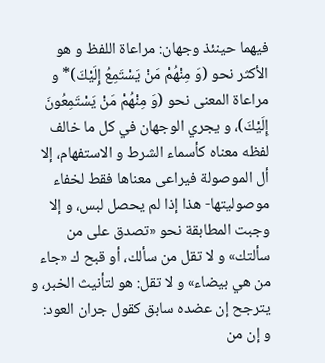فيهما حينئذ وجهان: مراعاة اللفظ و هو الأكثر نحو (وَ مِنْهُمْ مَنْ يَسْتَمِعُ إِلَيْكَ)* و مراعاة المعنى نحو (وَ مِنْهُمْ مَنْ يَسْتَمِعُونَ إِلَيْكَ)، و يجري الوجهان في كل ما خالف لفظه معناه كأسماء الشرط و الاستفهام، إلا أل الموصولة فيراعى معناها فقط لخفاء موصوليتها- هذا إذا لم يحصل لبس، و إلا وجبت المطابقة نحو «تصدق على من سألتك» و لا تقل من سألك، أو قبح ك «جاء من هي بيضاء» و لا تقل: هو لتأنيث الخبر، و يترجح إن عضده سابق كقول جران العود:
و إن من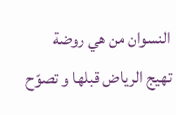النسوان من هي روضة
تهيج الرياض قبلها و تصوّح